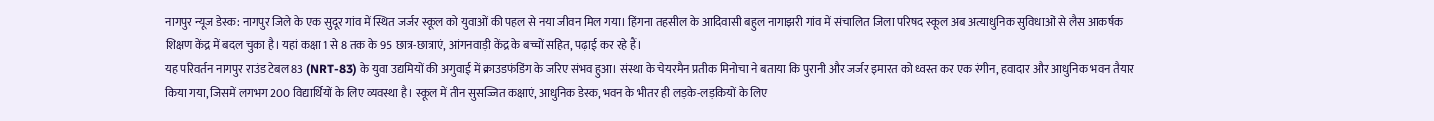नागपुर न्यूज डेस्क: नागपुर जिले के एक सुदूर गांव में स्थित जर्जर स्कूल को युवाओं की पहल से नया जीवन मिल गया। हिंगना तहसील के आदिवासी बहुल नागाझरी गांव में संचालित जिला परिषद स्कूल अब अत्याधुनिक सुविधाओं से लैस आकर्षक शिक्षण केंद्र में बदल चुका है। यहां कक्षा 1 से 8 तक के 95 छात्र-छात्राएं, आंगनवाड़ी केंद्र के बच्चों सहित, पढ़ाई कर रहे हैं।
यह परिवर्तन नागपुर राउंड टेबल 83 (NRT-83) के युवा उद्यमियों की अगुवाई में क्राउडफंडिंग के जरिए संभव हुआ। संस्था के चेयरमैन प्रतीक मिनोचा ने बताया कि पुरानी और जर्जर इमारत को ध्वस्त कर एक रंगीन, हवादार और आधुनिक भवन तैयार किया गया, जिसमें लगभग 200 विद्यार्थियों के लिए व्यवस्था है। स्कूल में तीन सुसज्जित कक्षाएं, आधुनिक डेस्क, भवन के भीतर ही लड़के-लड़कियों के लिए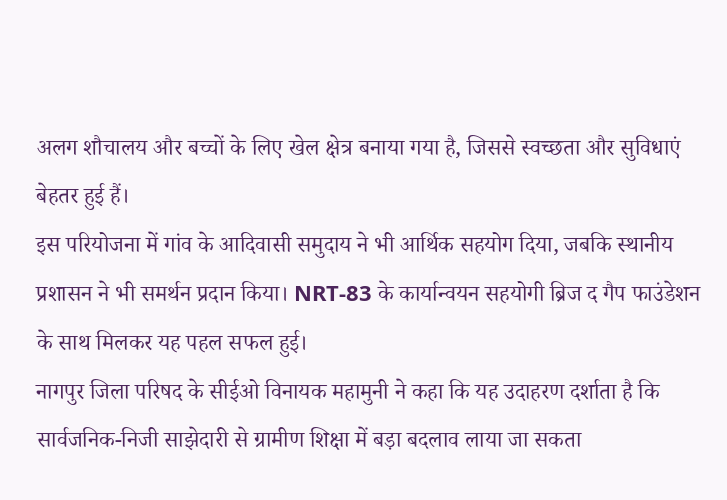अलग शौचालय और बच्चों के लिए खेल क्षेत्र बनाया गया है, जिससे स्वच्छता और सुविधाएं बेहतर हुई हैं।
इस परियोजना में गांव के आदिवासी समुदाय ने भी आर्थिक सहयोग दिया, जबकि स्थानीय प्रशासन ने भी समर्थन प्रदान किया। NRT-83 के कार्यान्वयन सहयोगी ब्रिज द गैप फाउंडेशन के साथ मिलकर यह पहल सफल हुई।
नागपुर जिला परिषद के सीईओ विनायक महामुनी ने कहा कि यह उदाहरण दर्शाता है कि सार्वजनिक-निजी साझेदारी से ग्रामीण शिक्षा में बड़ा बदलाव लाया जा सकता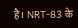है। NRT-83 के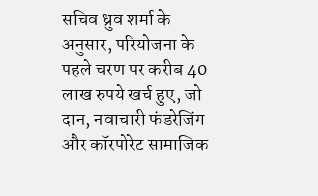सचिव ध्रुव शर्मा के अनुसार, परियोजना के पहले चरण पर करीब 40 लाख रुपये खर्च हुए, जो दान, नवाचारी फंडरेजिंग और कॉरपोरेट सामाजिक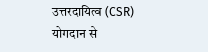उत्तरदायित्व (CSR) योगदान से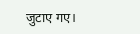जुटाए गए।